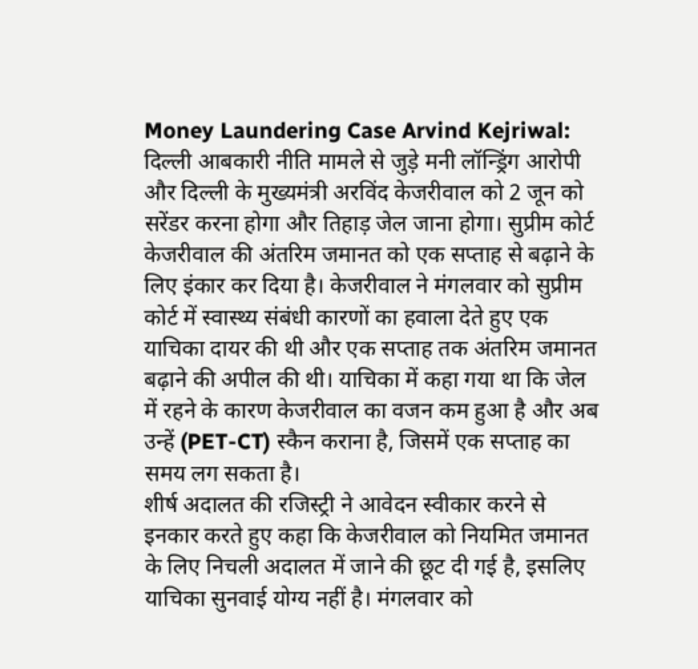Money Laundering Case Arvind Kejriwal: दिल्ली आबकारी नीति मामले से जुड़े मनी लॉन्ड्रिंग आरोपी और दिल्ली के मुख्यमंत्री अरविंद केजरीवाल को 2 जून को सरेंडर करना होगा और तिहाड़ जेल जाना होगा। सुप्रीम कोर्ट केजरीवाल की अंतरिम जमानत को एक सप्ताह से बढ़ाने के लिए इंकार कर दिया है। केजरीवाल ने मंगलवार को सुप्रीम कोर्ट में स्वास्थ्य संबंधी कारणों का हवाला देते हुए एक याचिका दायर की थी और एक सप्ताह तक अंतरिम जमानत बढ़ाने की अपील की थी। याचिका में कहा गया था कि जेल में रहने के कारण केजरीवाल का वजन कम हुआ है और अब उन्हें (PET-CT) स्कैन कराना है, जिसमें एक सप्ताह का समय लग सकता है।
शीर्ष अदालत की रजिस्ट्री ने आवेदन स्वीकार करने से इनकार करते हुए कहा कि केजरीवाल को नियमित जमानत के लिए निचली अदालत में जाने की छूट दी गई है, इसलिए याचिका सुनवाई योग्य नहीं है। मंगलवार को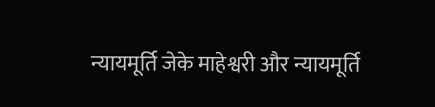न्यायमूर्ति जेके माहेश्वरी और न्यायमूर्ति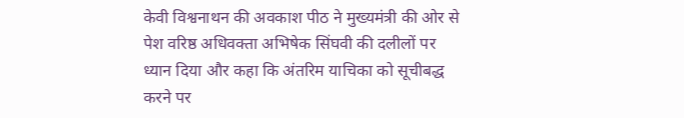केवी विश्वनाथन की अवकाश पीठ ने मुख्यमंत्री की ओर से पेश वरिष्ठ अधिवक्ता अभिषेक सिंघवी की दलीलों पर ध्यान दिया और कहा कि अंतरिम याचिका को सूचीबद्ध करने पर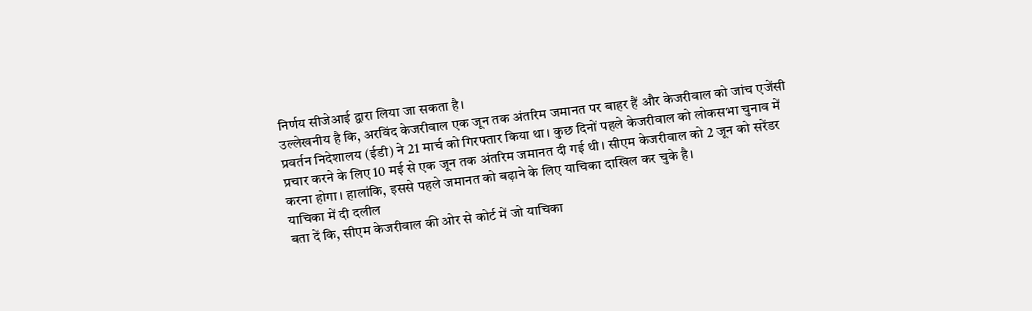निर्णय सीजेआई द्वारा लिया जा सकता है।
उल्लेखनीय है कि, अरविंद केजरीवाल एक जून तक अंतरिम जमानत पर बाहर हैं और केजरीवाल को जांच एजेंसी प्रवर्तन निदेशालय (ईडी) ने 21 मार्च को गिरफ्तार किया था। कुछ दिनों पहले केजरीवाल को लोकसभा चुनाव में प्रचार करने के लिए 10 मई से एक जून तक अंतरिम जमानत दी गई थी। सीएम केजरीवाल को 2 जून को सरेंडर करना होगा। हालांकि, इससे पहले जमानत को बढ़ाने के लिए याचिका दाखिल कर चुके है।
याचिका में दी दलील
बता दें कि, सीएम केजरीवाल की ओर से कोर्ट में जो याचिका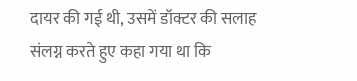दायर की गई थी, उसमें डॉक्टर की सलाह संलग्न करते हुए कहा गया था कि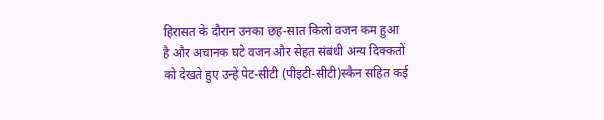हिरासत के दौरान उनका छह-सात किलो वजन कम हुआ है और अचानक घटे वजन और सेहत संबंधी अन्य दिक्कतों को देखते हुए उन्हें पेट-सीटी (पीइटी-सीटी)स्कैन सहित कई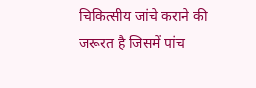चिकित्सीय जांचे कराने की जरूरत है जिसमें पांच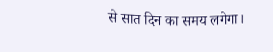से सात दिन का समय लगेगा।